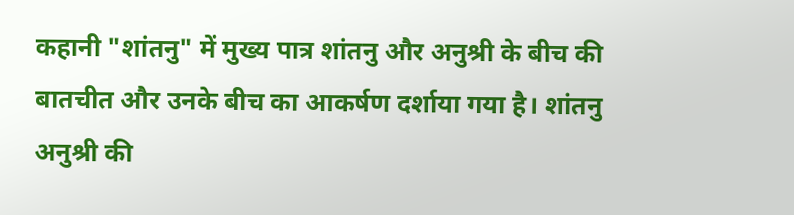कहानी "शांतनु" में मुख्य पात्र शांतनु और अनुश्री के बीच की बातचीत और उनके बीच का आकर्षण दर्शाया गया है। शांतनु अनुश्री की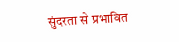सुंदरता से प्रभावित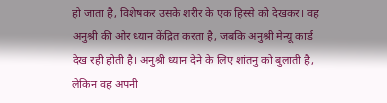हो जाता है, विशेषकर उसके शरीर के एक हिस्से को देखकर। वह अनुश्री की ओर ध्यान केंद्रित करता है, जबकि अनुश्री मेन्यू कार्ड देख रही होती है। अनुश्री ध्यान देने के लिए शांतनु को बुलाती है, लेकिन वह अपनी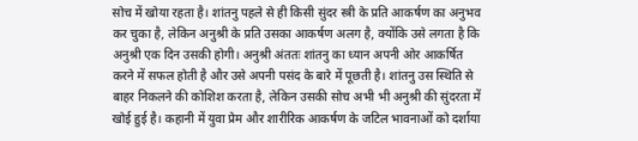सोच में खोया रहता है। शांतनु पहले से ही किसी सुंदर स्त्री के प्रति आकर्षण का अनुभव कर चुका है, लेकिन अनुश्री के प्रति उसका आकर्षण अलग है, क्योंकि उसे लगता है कि अनुश्री एक दिन उसकी होगी। अनुश्री अंततः शांतनु का ध्यान अपनी ओर आकर्षित करने में सफल होती है और उसे अपनी पसंद के बारे में पूछती है। शांतनु उस स्थिति से बाहर निकलने की कोशिश करता है, लेकिन उसकी सोच अभी भी अनुश्री की सुंदरता में खोई हुई है। कहानी में युवा प्रेम और शारीरिक आकर्षण के जटिल भावनाओं को दर्शाया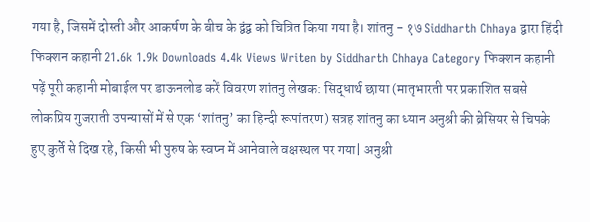गया है, जिसमें दोस्ती और आकर्षण के बीच के द्वंद्व को चित्रित किया गया है। शांतनु - १७ Siddharth Chhaya द्वारा हिंदी फिक्शन कहानी 21.6k 1.9k Downloads 4.4k Views Writen by Siddharth Chhaya Category फिक्शन कहानी पढ़ें पूरी कहानी मोबाईल पर डाऊनलोड करें विवरण शांतनु लेखक: सिद्धार्थ छाया (मातृभारती पर प्रकाशित सबसे लोकप्रिय गुजराती उपन्यासों में से एक ‘शांतनु’ का हिन्दी रूपांतरण) सत्रह शांतनु का ध्यान अनुश्री की ब्रेसियर से चिपके हुए कुर्ते से दिख रहे, किसी भी पुरुष के स्वप्न में आनेवाले वक्षस्थल पर गया| अनुश्री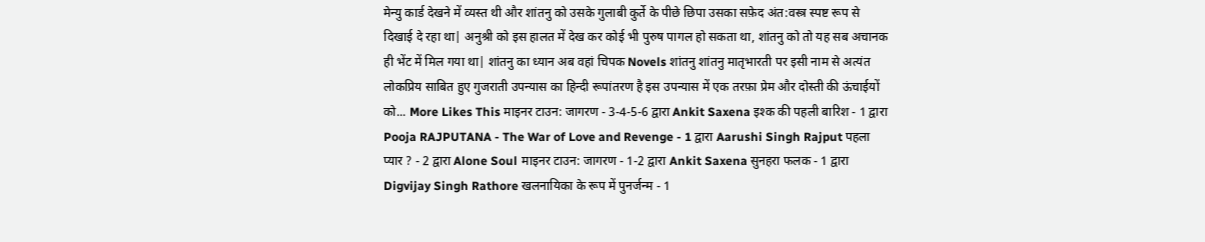मेन्यु कार्ड देखने में व्यस्त थी और शांतनु को उसके गुलाबी कुर्ते के पीछे छिपा उसका सफ़ेद अंत:वस्त्र स्पष्ट रूप से दिखाई दे रहा था| अनुश्री को इस हालत में देख कर कोई भी पुरुष पागल हो सकता था, शांतनु को तो यह सब अचानक ही भेंट में मिल गया था| शांतनु का ध्यान अब वहां चिपक Novels शांतनु शांतनु मातृभारती पर इसी नाम से अत्यंत लोकप्रिय साबित हुए गुजराती उपन्यास का हिन्दी रूपांतरण है इस उपन्यास में एक तरफ़ा प्रेम और दोस्ती की ऊंचाईयों को... More Likes This माइनर टाउन: जागरण - 3-4-5-6 द्वारा Ankit Saxena इश्क की पहली बारिश - 1 द्वारा Pooja RAJPUTANA - The War of Love and Revenge - 1 द्वारा Aarushi Singh Rajput पहला प्यार ? - 2 द्वारा Alone Soul माइनर टाउन: जागरण - 1-2 द्वारा Ankit Saxena सुनहरा फलक - 1 द्वारा Digvijay Singh Rathore खलनायिका के रूप में पुनर्जन्म - 1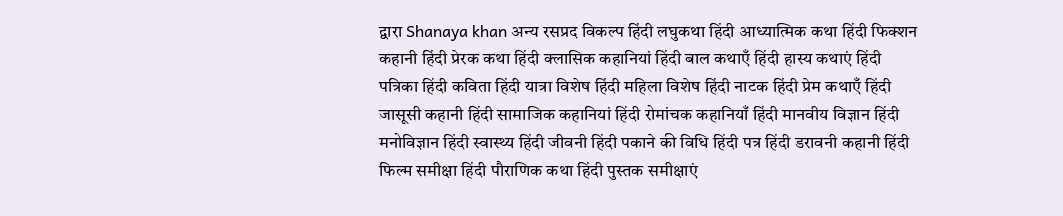द्वारा Shanaya khan अन्य रसप्रद विकल्प हिंदी लघुकथा हिंदी आध्यात्मिक कथा हिंदी फिक्शन कहानी हिंदी प्रेरक कथा हिंदी क्लासिक कहानियां हिंदी बाल कथाएँ हिंदी हास्य कथाएं हिंदी पत्रिका हिंदी कविता हिंदी यात्रा विशेष हिंदी महिला विशेष हिंदी नाटक हिंदी प्रेम कथाएँ हिंदी जासूसी कहानी हिंदी सामाजिक कहानियां हिंदी रोमांचक कहानियाँ हिंदी मानवीय विज्ञान हिंदी मनोविज्ञान हिंदी स्वास्थ्य हिंदी जीवनी हिंदी पकाने की विधि हिंदी पत्र हिंदी डरावनी कहानी हिंदी फिल्म समीक्षा हिंदी पौराणिक कथा हिंदी पुस्तक समीक्षाएं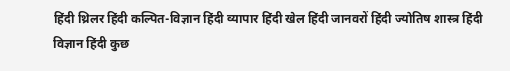हिंदी थ्रिलर हिंदी कल्पित-विज्ञान हिंदी व्यापार हिंदी खेल हिंदी जानवरों हिंदी ज्योतिष शास्त्र हिंदी विज्ञान हिंदी कुछ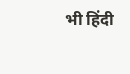भी हिंदी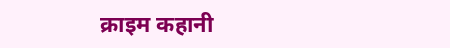क्राइम कहानी